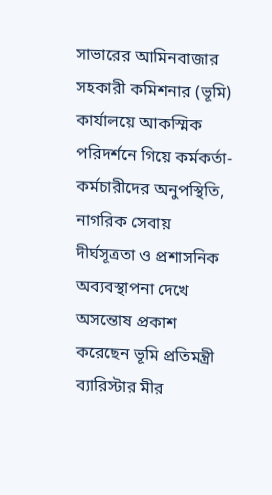সাভারের আমিনবাজার সহকারী কমিশনার (ভূমি) কার্যালয়ে আকস্মিক পরিদর্শনে গিয়ে কর্মকর্তা-কর্মচারীদের অনুপস্থিতি, নাগরিক সেবায় দীর্ঘসূত্রতা ও প্রশাসনিক অব্যবস্থাপনা দেখে অসন্তোষ প্রকাশ করেছেন ভূমি প্রতিমন্ত্রী ব্যারিস্টার মীর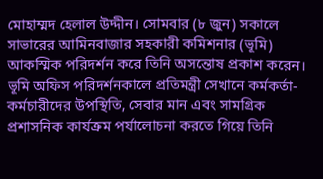মোহাম্মদ হেলাল উদ্দীন। সোমবার (৮ জুন) সকালে সাভারের আমিনবাজার সহকারী কমিশনার (ভূমি) আকস্মিক পরিদর্শন করে তিনি অসন্তোষ প্রকাশ করেন।
ভূমি অফিস পরিদর্শনকালে প্রতিমন্ত্রী সেখানে কর্মকর্তা-কর্মচারীদের উপস্থিতি, সেবার মান এবং সামগ্রিক প্রশাসনিক কার্যক্রম পর্যালোচনা করতে গিয়ে তিনি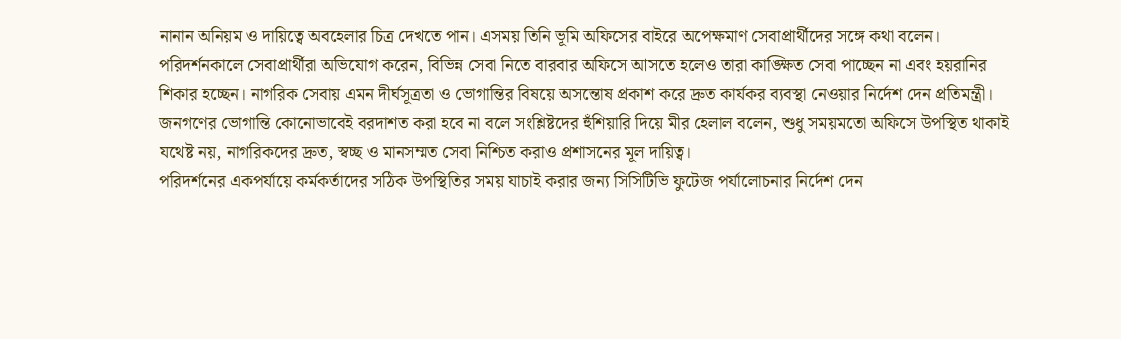নানান অনিয়ম ও দায়িত্বে অবহেলার চিত্র দেখতে পান। এসময় তিনি ভূমি অফিসের বাইরে অপেক্ষমাণ সেবাপ্রার্থীদের সঙ্গে কথা বলেন।
পরিদর্শনকালে সেবাপ্রার্থীরা অভিযোগ করেন, বিভিন্ন সেবা নিতে বারবার অফিসে আসতে হলেও তারা কাঙ্ক্ষিত সেবা পাচ্ছেন না এবং হয়রানির শিকার হচ্ছেন। নাগরিক সেবায় এমন দীর্ঘসূত্রতা ও ভোগান্তির বিষয়ে অসন্তোষ প্রকাশ করে দ্রুত কার্যকর ব্যবস্থা নেওয়ার নির্দেশ দেন প্রতিমন্ত্রী।
জনগণের ভোগান্তি কোনোভাবেই বরদাশত করা হবে না বলে সংশ্লিষ্টদের হুঁশিয়ারি দিয়ে মীর হেলাল বলেন, শুধু সময়মতো অফিসে উপস্থিত থাকাই যথেষ্ট নয়, নাগরিকদের দ্রুত, স্বচ্ছ ও মানসম্মত সেবা নিশ্চিত করাও প্রশাসনের মূল দায়িত্ব।
পরিদর্শনের একপর্যায়ে কর্মকর্তাদের সঠিক উপস্থিতির সময় যাচাই করার জন্য সিসিটিভি ফুটেজ পর্যালোচনার নির্দেশ দেন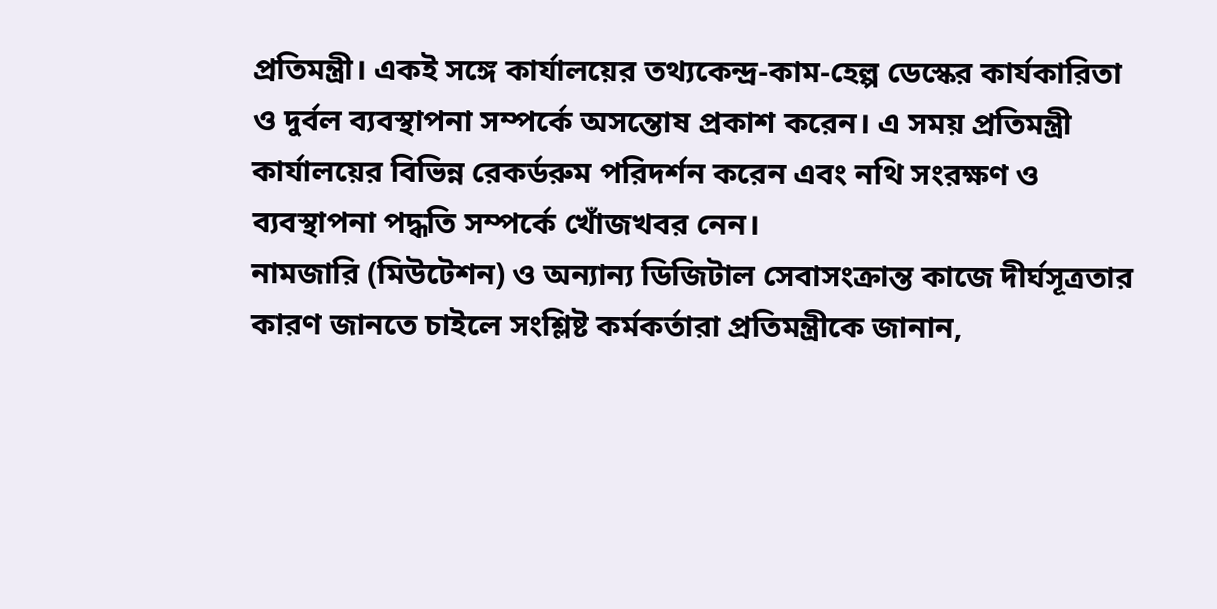প্রতিমন্ত্রী। একই সঙ্গে কার্যালয়ের তথ্যকেন্দ্র-কাম-হেল্প ডেস্কের কার্যকারিতা ও দুর্বল ব্যবস্থাপনা সম্পর্কে অসন্তোষ প্রকাশ করেন। এ সময় প্রতিমন্ত্রী কার্যালয়ের বিভিন্ন রেকর্ডরুম পরিদর্শন করেন এবং নথি সংরক্ষণ ও ব্যবস্থাপনা পদ্ধতি সম্পর্কে খোঁজখবর নেন।
নামজারি (মিউটেশন) ও অন্যান্য ডিজিটাল সেবাসংক্রান্ত কাজে দীর্ঘসূত্রতার কারণ জানতে চাইলে সংশ্লিষ্ট কর্মকর্তারা প্রতিমন্ত্রীকে জানান,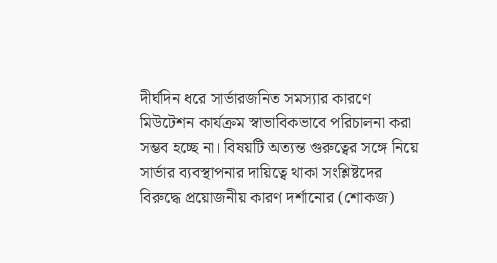দীর্ঘদিন ধরে সার্ভারজনিত সমস্যার কারণে মিউটেশন কার্যক্রম স্বাভাবিকভাবে পরিচালনা করা সম্ভব হচ্ছে না। বিষয়টি অত্যন্ত গুরুত্বের সঙ্গে নিয়ে সার্ভার ব্যবস্থাপনার দায়িত্বে থাকা সংশ্লিষ্টদের বিরুদ্ধে প্রয়োজনীয় কারণ দর্শানোর (শোকজ)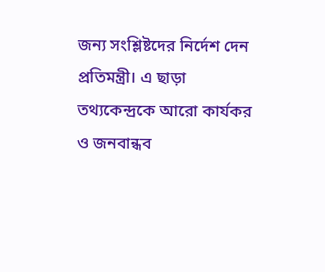জন্য সংশ্লিষ্টদের নির্দেশ দেন প্রতিমন্ত্রী। এ ছাড়া তথ্যকেন্দ্রকে আরো কার্যকর ও জনবান্ধব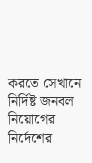করতে সেখানে নির্দিষ্ট জনবল নিয়োগের নির্দেশের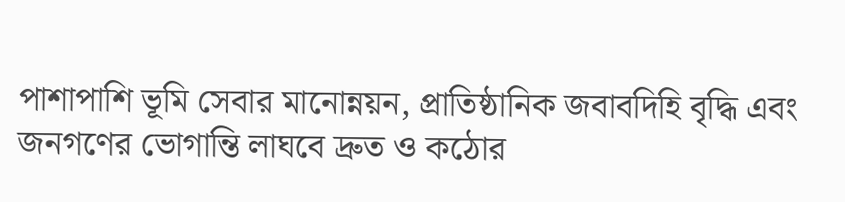পাশাপাশি ভূমি সেবার মানোন্নয়ন, প্রাতিষ্ঠানিক জবাবদিহি বৃদ্ধি এবং জনগণের ভোগান্তি লাঘবে দ্রুত ও কঠোর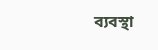ব্যবস্থা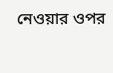নেওয়ার ওপর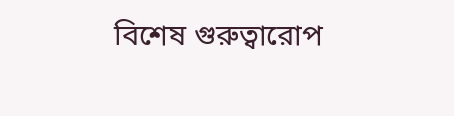বিশেষ গুরুত্বারোপ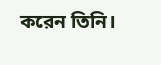করেন তিনি।